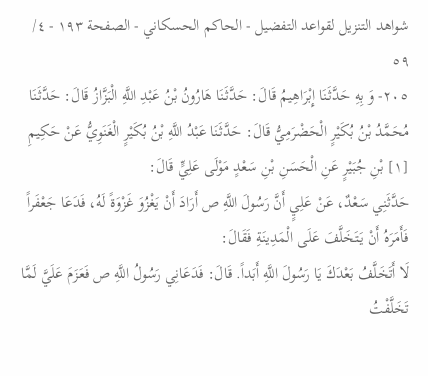شواهد التنزيل لقواعد التفضيل - الحاكم الحسكاني - الصفحة ١٩٣ - ٤/ ٥٩
٢٠٥- وَ بِهِ حَدَّثَنَا إِبْرَاهِيمُ قَالَ: حَدَّثَنَا هَارُونُ بْنُ عَبْدِ اللَّهِ الْبَزَّازُ قَالَ: حَدَّثَنَا مُحَمَّدُ بْنُ بُكَيْرٍ الْحَضْرَمِيُّ قَالَ: حَدَّثَنَا عَبْدُ اللَّهِ بْنُ بُكَيْرٍ الْغَنَوِيُّ عَنْ حَكِيمِ [١] بْنِ جُبَيْرٍ عَنِ الْحَسَنِ بْنِ سَعْدٍ مَوْلَى عَلِيٍّ قَالَ:
حَدَّثَنِي سَعْدٌ، عَنْ عَلِيٍ أَنَّ رَسُولَ اللَّهِ ص أَرَادَ أَنْ يَغْزُوَ غَزْوَةً لَهُ، فَدَعَا جَعْفَراً فَأَمَرَهُ أَنْ يَتَخَلَّفَ عَلَى الْمَدِينَةِ فَقَالَ:
لَا أَتَخَلَّفُ بَعْدَكَ يَا رَسُولَ اللَّهِ أَبَداً. قَالَ: فَدَعَانِي رَسُولُ اللَّهِ ص فَعَزَمَ عَلَيَّ لَمَّا تَخَلَّفْتُ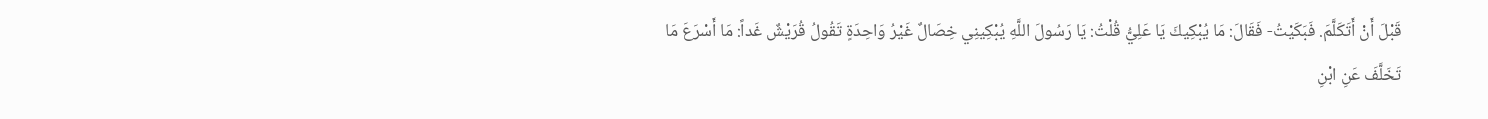قَبْلَ أَنْ أَتَكَلَّمَ. فَبَكَيْتُ- فَقَالَ: مَا يُبْكِيكَ يَا عَلِيُّ قُلْتُ: يَا رَسُولَ اللَّهِ يُبْكِينِي خِصَالٌ غَيْرُ وَاحِدَةٍ تَقُولُ قُرَيْشٌ غَداً: مَا أَسْرَعَ مَا تَخَلَّفَ عَنِ ابْنِ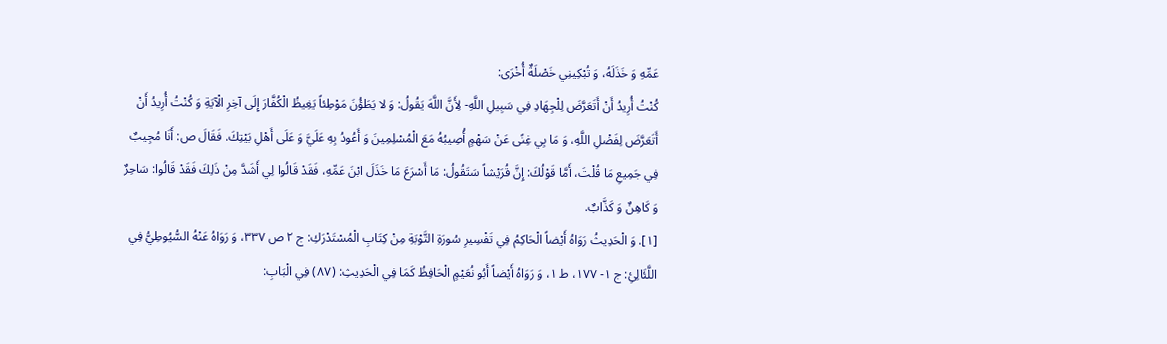عَمِّهِ وَ خَذَلَهُ، وَ تُبْكِينِي خَصْلَةٌ أُخْرَى:
كُنْتُ أُرِيدُ أَنْ أَتَعَرَّضَ لِلْجِهَادِ فِي سَبِيلِ اللَّهِ- لِأَنَّ اللَّهَ يَقُولُ: وَ لا يَطَؤُنَ مَوْطِئاً يَغِيظُ الْكُفَّارَ إِلَى آخِرِ الْآيَةِ وَ كُنْتُ أُرِيدُ أَنْ أَتَعَرَّضَ لِفَضْلِ اللَّهِ، وَ مَا بِي غِنًى عَنْ سَهْمٍ أُصِيبُهُ مَعَ الْمُسْلِمِينَ وَ أَعُودُ بِهِ عَلَيَّ وَ عَلَى أَهْلِ بَيْتِكَ. فَقَالَ ص: أَنَا مُجِيبٌ فِي جَمِيعِ مَا قُلْتَ، أَمَّا قَوْلُكَ: إِنَّ قُرَيْشاً سَتَقُولُ: مَا أَسْرَعَ مَا خَذَلَ ابْنَ عَمِّهِ، فَقَدْ قَالُوا لِي أَشَدَّ مِنْ ذَلِكَ فَقَدْ قَالُوا: سَاحِرٌ وَ كَاهِنٌ وَ كَذَّابٌ.
[١]. وَ الْحَدِيثُ رَوَاهُ أَيْضاً الْحَاكِمُ فِي تَفْسِيرِ سُورَةِ التَّوْبَةِ مِنْ كِتَابِ الْمُسْتَدْرَكِ: ج ٢ ص ٣٣٧، وَ رَوَاهُ عَنْهُ السُّيُوطِيُّ فِي اللَّئَالِئِ: ج ١- ١٧٧، ط ١، وَ رَوَاهُ أَيْضاً أَبُو نُعَيْمٍ الْحَافِظُ كَمَا فِي الْحَدِيثِ: (٨٧) فِي الْبَابِ: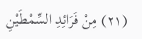(٢١) مِنْ فَرَائِدِ السِّمْطَيْنِ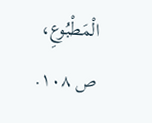الْمَطْبُوعِ، ص ١٠٨.